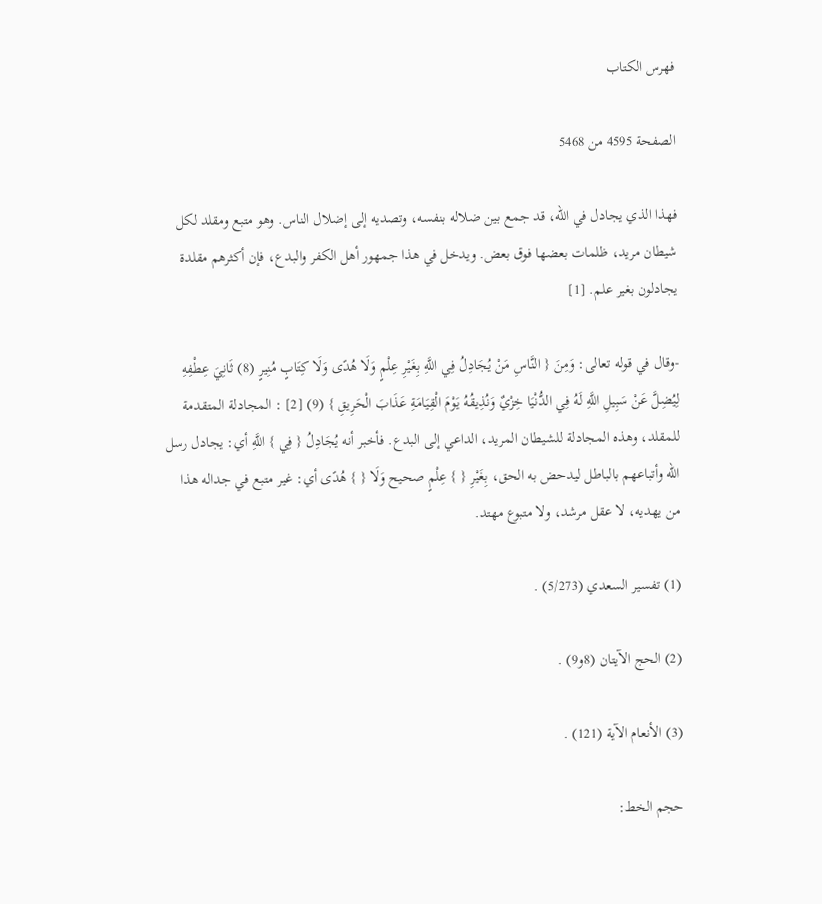فهرس الكتاب

الصفحة 4595 من 5468

فهذا الذي يجادل في الله، قد جمع بين ضلاله بنفسه، وتصديه إلى إضلال الناس. وهو متبع ومقلد لكل شيطان مريد، ظلمات بعضها فوق بعض. ويدخل في هذا جمهور أهل الكفر والبدع، فإن أكثرهم مقلدة يجادلون بغير علم. [1]

-وقال في قوله تعالى: وَمِنَ { النَّاسِ مَنْ يُجَادِلُ فِي اللَّهِ بِغَيْرِ عِلْمٍ وَلَا هُدًى وَلَا كِتَابٍ مُنِيرٍ (8) ثَانِيَ عِطْفِهِ لِيُضِلَّ عَنْ سَبِيلِ اللَّهِ لَهُ فِي الدُّنْيَا خِزْيٌ وَنُذِيقُهُ يَوْمَ الْقِيَامَةِ عَذَابَ الْحَرِيقِ } (9) [2] : المجادلة المتقدمة للمقلد، وهذه المجادلة للشيطان المريد، الداعي إلى البدع. فأخبر أنه يُجَادِلُ { فِي } اللَّهِ أي: يجادل رسل الله وأتباعهم بالباطل ليدحض به الحق، بِغَيْرِ { } عِلْمٍ صحيح وَلَا { } هُدًى أي: غير متبع في جداله هذا من يهديه، لا عقل مرشد، ولا متبوع مهتد.

(1) تفسير السعدي (5/273) .

(2) الحج الآيتان (8و9) .

(3) الأنعام الآية (121) .

حجم الخط: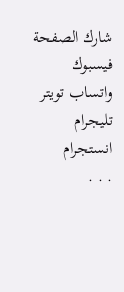شارك الصفحة
فيسبوك واتساب تويتر تليجرام انستجرام
. . .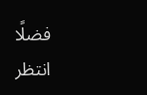فضلًا انتظر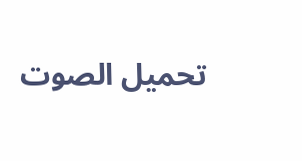تحميل الصوت